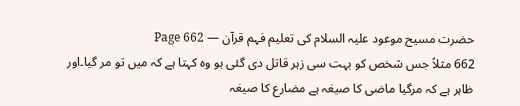حضرت مسیح موعود علیہ السلام کی تعلیم فہم قرآن — Page 662
662 مثلاً جس شخص کو بہت سی زہر قاتل دی گئی ہو وہ کہتا ہے کہ میں تو مر گیا۔اور ظاہر ہے کہ مرگیا ماضی کا صیغہ ہے مضارع کا صیغہ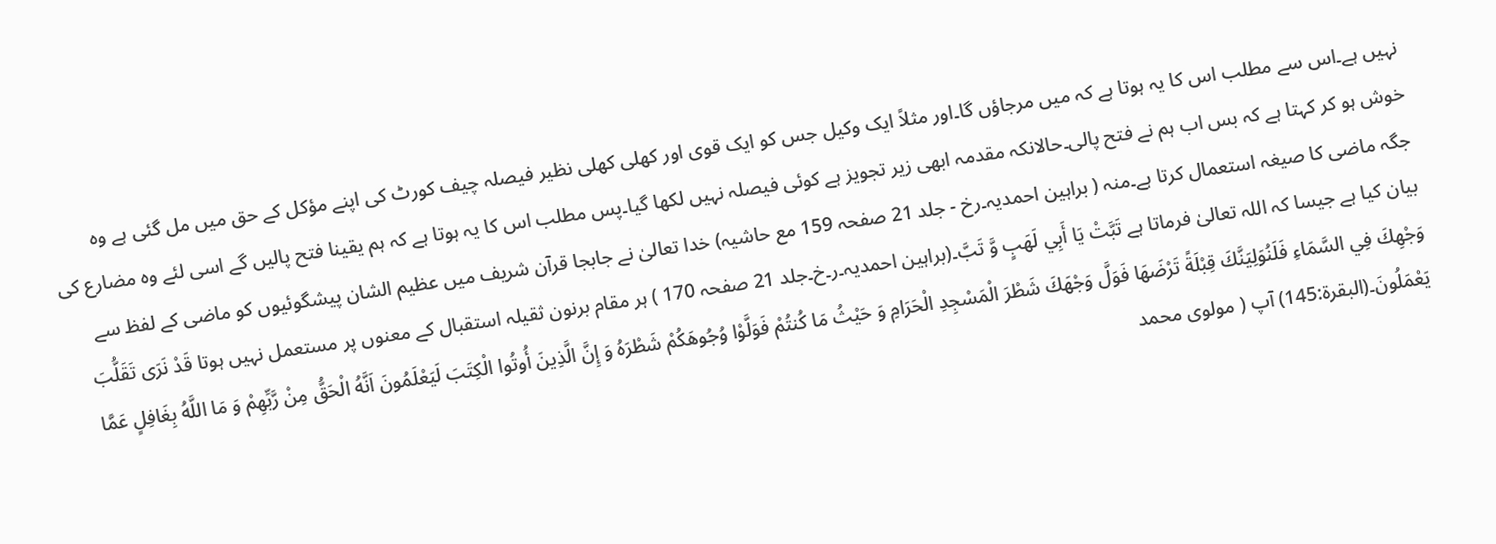نہیں ہے۔اس سے مطلب اس کا یہ ہوتا ہے کہ میں مرجاؤں گا۔اور مثلاً ایک وکیل جس کو ایک قوی اور کھلی کھلی نظیر فیصلہ چیف کورٹ کی اپنے مؤکل کے حق میں مل گئی ہے وہ خوش ہو کر کہتا ہے کہ بس اب ہم نے فتح پالی۔حالانکہ مقدمہ ابھی زیر تجویز ہے کوئی فیصلہ نہیں لکھا گیا۔پس مطلب اس کا یہ ہوتا ہے کہ ہم یقینا فتح پالیں گے اسی لئے وہ مضارع کی جگہ ماضی کا صیغہ استعمال کرتا ہے۔منہ ( براہین احمدیہ۔رخ - جلد 21 صفحہ 159 مع حاشیہ) خدا تعالیٰ نے جابجا قرآن شریف میں عظیم الشان پیشگوئیوں کو ماضی کے لفظ سے بیان کیا ہے جیسا کہ اللہ تعالیٰ فرماتا ہے تَبَّتْ يَا أَبِي لَهَبٍ وَّ تَبَّ۔(براہین احمدیہ۔ر۔خ۔جلد 21 صفحہ 170 ) ہر مقام برنون ثقیلہ استقبال کے معنوں پر مستعمل نہیں ہوتا قَدْ نَرَى تَقَلُّبَ وَجْهِكَ فِي السَّمَاءِ فَلَنُوَلِيَنَّكَ قِبْلَةً تَرْضَهَا فَوَلَّ وَجْهَكَ شَطْرَ الْمَسْجِدِ الْحَرَامِ وَ حَيْثُ مَا كُنتُمْ فَوَلَّوْا وُجُوهَكُمْ شَطْرَهُ وَ إِنَّ الَّذِينَ أُوتُوا الْكِتَبَ لَيَعْلَمُونَ اَنَّهُ الْحَقُّ مِنْ رَّبِّهِمْ وَ مَا اللَّهُ بِغَافِلٍ عَمَّا يَعْمَلُونَ۔(البقرة:145) آپ ( مولوی محمد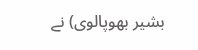بشیر بھوپالوی) نے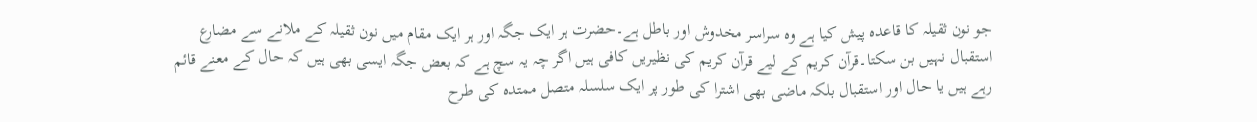جو نون ثقیلہ کا قاعدہ پیش کیا ہے وہ سراسر مخدوش اور باطل ہے۔حضرت ہر ایک جگہ اور ہر ایک مقام میں نون ثقیلہ کے ملانے سے مضارع استقبال نہیں بن سکتا۔قرآن کریم کے لیے قرآن کریم کی نظیریں کافی ہیں اگر چہ یہ سچ ہے کہ بعض جگہ ایسی بھی ہیں کہ حال کے معنے قائم رہے ہیں یا حال اور استقبال بلکہ ماضی بھی اشترا کی طور پر ایک سلسلہ متصل ممتدہ کی طرح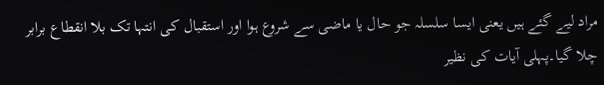مراد لیے گئے ہیں یعنی ایسا سلسلہ جو حال یا ماضی سے شروع ہوا اور استقبال کی انتہا تک بلا انقطاع برابر چلا گیا۔پہلی آیات کی نظیر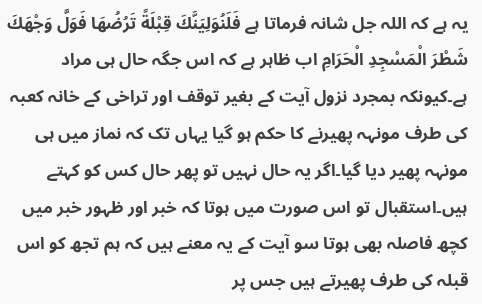یہ ہے کہ اللہ جل شانہ فرماتا ہے فَلَنُوَلِيَنَّكَ قِبْلَةً تَرُضُهَا فَوَلَّ وَجْهَكَ شَطْرَ الْمَسْجِدِ الْحَرَامِ اب ظاہر ہے کہ اس جگہ حال ہی مراد ہے۔کیونکہ بمجرد نزول آیت کے بغیر توقف اور تراخی کے خانہ کعبہ کی طرف مونہہ پھیرنے کا حکم ہو گیا یہاں تک کہ نماز میں ہی مونہہ پھیر دیا گیا۔اگر یہ حال نہیں تو پھر حال کس کو کہتے ہیں۔استقبال تو اس صورت میں ہوتا کہ خبر اور ظہور خبر میں کچھ فاصلہ بھی ہوتا سو آیت کے یہ معنے ہیں کہ ہم تجھ کو اس قبلہ کی طرف پھیرتے ہیں جس پر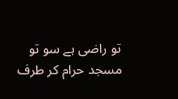تو راضی ہے سو تو مسجد حرام کر طرف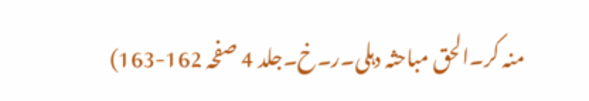منہ کر۔الحق مباحثہ دہلی۔ر۔خ۔جلد 4 صفحہ 162-163)